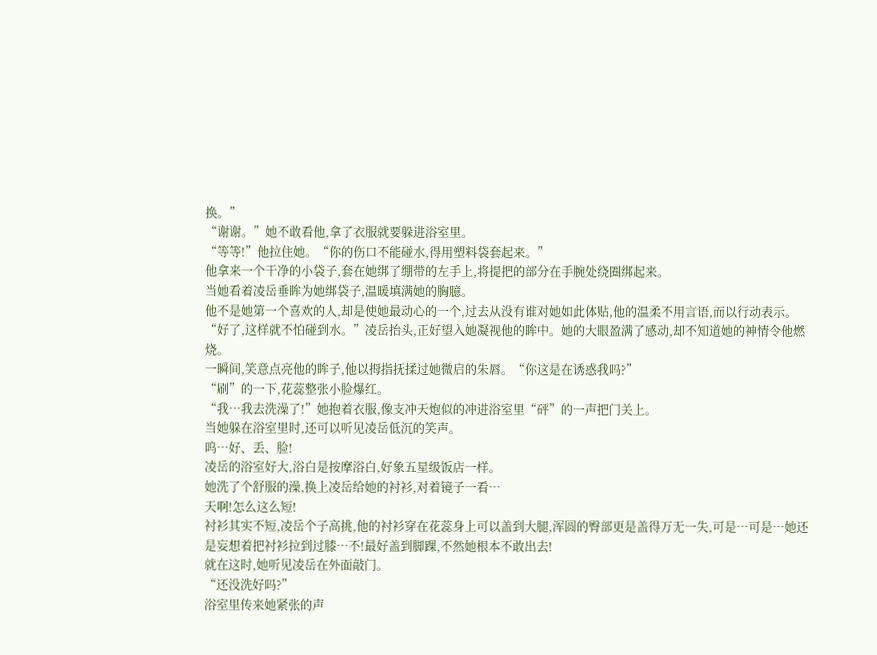换。”
“谢谢。”她不敢看他,拿了衣服就要躲进浴室里。
“等等!”他拉住她。“你的伤口不能碰水,得用塑料袋套起来。”
他拿来一个干净的小袋子,套在她绑了绷带的左手上,将提把的部分在手腕处绕圈绑起来。
当她看着凌岳垂眸为她绑袋子,温暖填满她的胸臆。
他不是她第一个喜欢的人,却是使她最动心的一个,过去从没有谁对她如此体贴,他的温柔不用言语,而以行动表示。
“好了,这样就不怕碰到水。”凌岳抬头,正好望入她凝视他的眸中。她的大眼盈满了感动,却不知道她的神情令他燃烧。
一瞬间,笑意点亮他的眸子,他以拇指抚揉过她微启的朱唇。“你这是在诱惑我吗?”
“刷”的一下,花蕊整张小脸爆红。
“我…我去洗澡了!”她抱着衣服,像支冲天炮似的冲进浴室里“砰”的一声把门关上。
当她躲在浴室里时,还可以听见凌岳低沉的笑声。
呜…好、丢、脸!
凌岳的浴室好大,浴白是按摩浴白,好象五星级饭店一样。
她洗了个舒服的澡,换上凌岳给她的衬衫,对着镜子一看…
天啊!怎么这么短!
衬衫其实不短,凌岳个子高挑,他的衬衫穿在花蕊身上可以盖到大腿,浑圆的臀部更是盖得万无一失,可是…可是…她还是妄想着把衬衫拉到过膝…不!最好盖到脚踝,不然她根本不敢出去!
就在这时,她听见凌岳在外面敲门。
“还没洗好吗?”
浴室里传来她紧张的声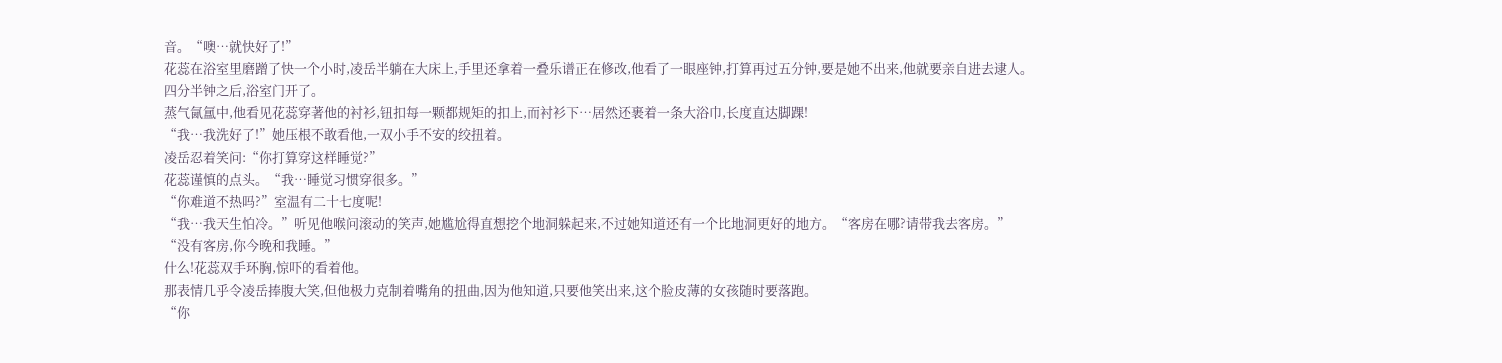音。“噢…就快好了!”
花蕊在浴室里磨蹭了快一个小时,凌岳半躺在大床上,手里还拿着一叠乐谱正在修改,他看了一眼座钟,打算再过五分钟,要是她不出来,他就要亲自进去逮人。
四分半钟之后,浴室门开了。
蒸气氤氲中,他看见花蕊穿著他的衬衫,钮扣每一颗都规矩的扣上,而衬衫下…居然还裹着一条大浴巾,长度直达脚踝!
“我…我洗好了!”她压根不敢看他,一双小手不安的绞扭着。
凌岳忍着笑问:“你打算穿这样睡觉?”
花蕊谨慎的点头。“我…睡觉习惯穿很多。”
“你难道不热吗?”室温有二十七度呢!
“我…我天生怕冷。”听见他喉问滚动的笑声,她尴尬得直想挖个地洞躲起来,不过她知道还有一个比地洞更好的地方。“客房在哪?请带我去客房。”
“没有客房,你今晚和我睡。”
什么!花蕊双手环胸,惊吓的看着他。
那表情几乎令凌岳捧腹大笑,但他极力克制着嘴角的扭曲,因为他知道,只要他笑出来,这个脸皮薄的女孩随时要落跑。
“你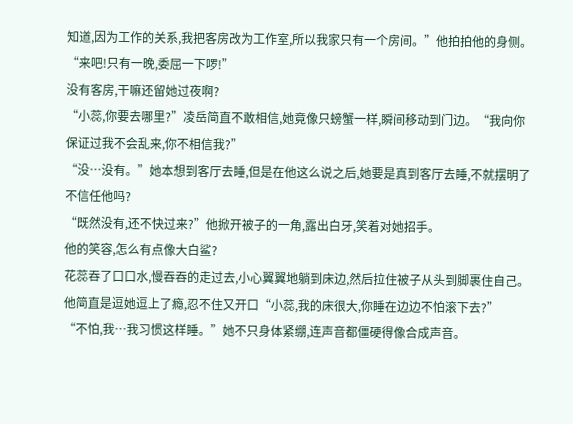知道,因为工作的关系,我把客房改为工作室,所以我家只有一个房间。”他拍拍他的身侧。“来吧!只有一晚,委屈一下啰!”
没有客房,干嘛还留她过夜啊?
“小蕊,你要去哪里?”凌岳简直不敢相信,她竟像只螃蟹一样,瞬间移动到门边。“我向你保证过我不会乱来,你不相信我?”
“没…没有。”她本想到客厅去睡,但是在他这么说之后,她要是真到客厅去睡,不就摆明了不信任他吗?
“既然没有,还不快过来?”他掀开被子的一角,露出白牙,笑着对她招手。
他的笑容,怎么有点像大白鲨?
花蕊吞了口口水,慢吞吞的走过去,小心翼翼地躺到床边,然后拉住被子从头到脚裹住自己。
他简直是逗她逗上了瘾,忍不住又开口“小蕊,我的床很大,你睡在边边不怕滚下去?”
“不怕,我…我习惯这样睡。”她不只身体紧绷,连声音都僵硬得像合成声音。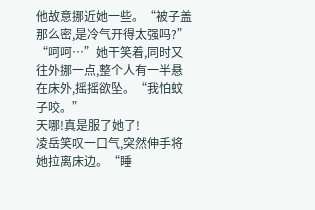他故意挪近她一些。“被子盖那么密,是冷气开得太强吗?”
“呵呵…”她干笑着,同时又往外挪一点,整个人有一半悬在床外,摇摇欲坠。“我怕蚊子咬。”
天哪!真是服了她了!
凌岳笑叹一口气,突然伸手将她拉离床边。“睡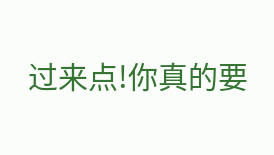过来点!你真的要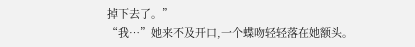掉下去了。”
“我…”她来不及开口,一个蝶吻轻轻落在她额头。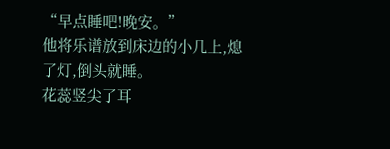“早点睡吧!晚安。”
他将乐谱放到床边的小几上,熄了灯,倒头就睡。
花蕊竖尖了耳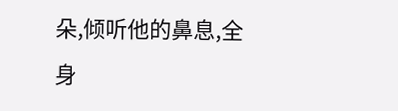朵,倾听他的鼻息,全身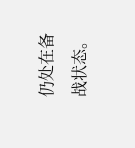仍处在备战状态。